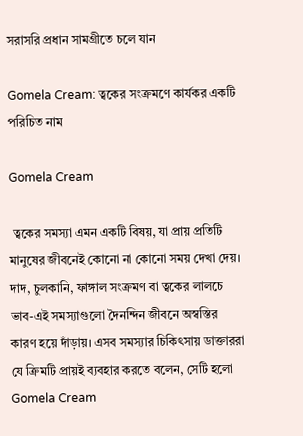সরাসরি প্রধান সামগ্রীতে চলে যান

Gomela Cream: ত্বকের সংক্রমণে কার্যকর একটি পরিচিত নাম

Gomela Cream

 ত্বকের সমস্যা এমন একটি বিষয়, যা প্রায় প্রতিটি মানুষের জীবনেই কোনো না কোনো সময় দেখা দেয়। দাদ, চুলকানি, ফাঙ্গাল সংক্রমণ বা ত্বকের লালচে ভাব-এই সমস্যাগুলো দৈনন্দিন জীবনে অস্বস্তির কারণ হয়ে দাঁড়ায়। এসব সমস্যার চিকিৎসায় ডাক্তাররা যে ক্রিমটি প্রায়ই ব্যবহার করতে বলেন, সেটি হলো Gomela Cream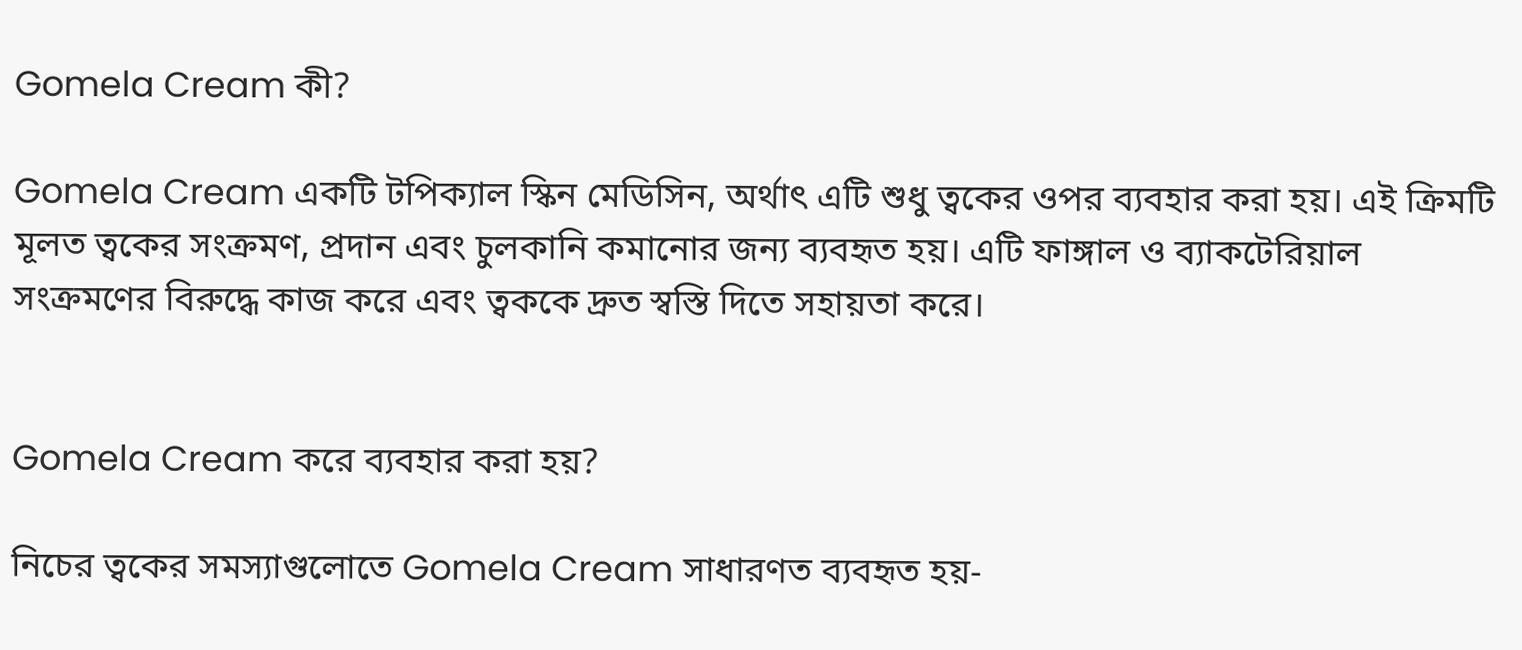Gomela Cream কী?

Gomela Cream একটি টপিক্যাল স্কিন মেডিসিন, অর্থাৎ এটি শুধু ত্বকের ওপর ব্যবহার করা হয়। এই ক্রিমটি মূলত ত্বকের সংক্রমণ, প্রদান এবং চুলকানি কমানোর জন্য ব্যবহৃত হয়। এটি ফাঙ্গাল ও ব্যাকটেরিয়াল সংক্রমণের বিরুদ্ধে কাজ করে এবং ত্বককে দ্রুত স্বস্তি দিতে সহায়তা করে।


Gomela Cream করে ব্যবহার করা হয়?

নিচের ত্বকের সমস্যাগুলোতে Gomela Cream সাধারণত ব্যবহৃত হয়-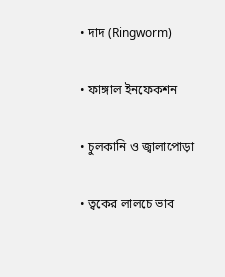• দাদ (Ringworm)

• ফাঙ্গাল ইনফেকশন

• চুলকানি ও জ্বালাপোড়া

• ত্বকের লালচে ভাব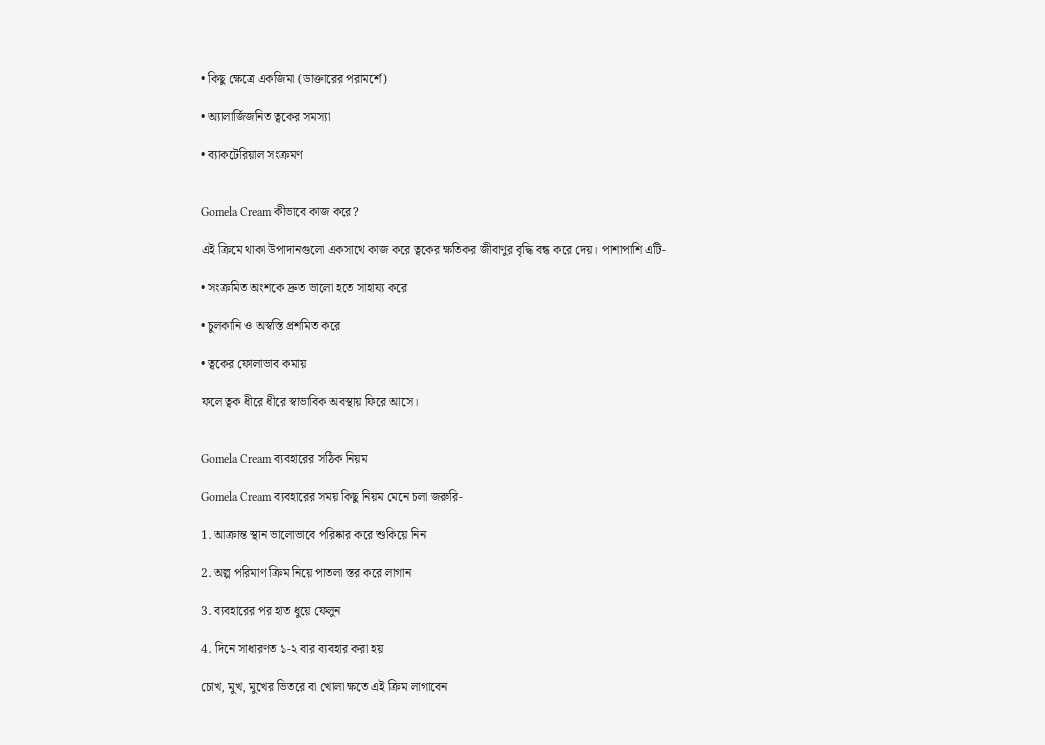• কিছু ক্ষেত্রে একজিমা (ডাক্তারের পরামর্শে)

• অ্যালার্জিজনিত ত্বকের সমস্যা

• ব্যাকটেরিয়াল সংক্রমণ


Gomela Cream কীভাবে কাজ করে?

এই ক্রিমে থাকা উপাদানগুলো একসাথে কাজ করে ত্বকের ক্ষতিকর জীবাণুর বৃদ্ধি বন্ধ করে দেয়। পাশাপাশি এটি-

• সংক্রমিত অংশকে দ্রুত ভালো হতে সাহায্য করে

• চুলকানি ও অস্বস্তি প্রশমিত করে

• ত্বকের ফোলাভাব কমায়

ফলে ত্বক ধীরে ধীরে স্বাভাবিক অবস্থায় ফিরে আসে।


Gomela Cream ব্যবহারের সঠিক নিয়ম

Gomela Cream ব্যবহারের সময় কিছু নিয়ম মেনে চলা জরুরি-

1. আক্রান্ত স্থান ভালোভাবে পরিষ্কার করে শুকিয়ে নিন

2. অল্প পরিমাণ ক্রিম নিয়ে পাতলা স্তর করে লাগান

3. ব্যবহারের পর হাত ধুয়ে ফেলুন

4. দিনে সাধারণত ১-২ বার ব্যবহার করা হয়

চোখ, মুখ, মুখের ভিতরে বা খোলা ক্ষতে এই ক্রিম লাগাবেন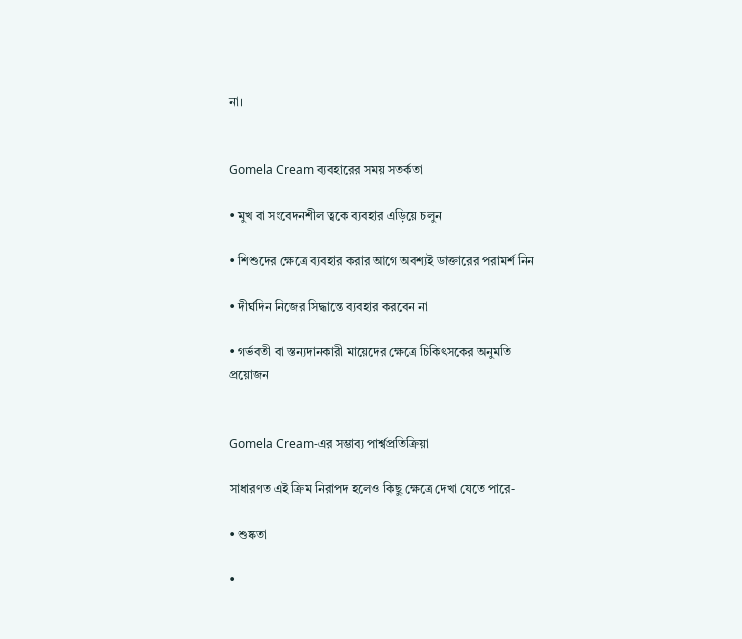না।


Gomela Cream ব্যবহারের সময় সতর্কতা

• মুখ বা সংবেদনশীল ত্বকে ব্যবহার এড়িয়ে চলুন

• শিশুদের ক্ষেত্রে ব্যবহার করার আগে অবশ্যই ডাক্তারের পরামর্শ নিন

• দীর্ঘদিন নিজের সিদ্ধান্তে ব্যবহার করবেন না

• গর্ভবতী বা স্তন্যদানকারী মায়েদের ক্ষেত্রে চিকিৎসকের অনুমতি প্রয়োজন


Gomela Cream-এর সম্ভাব্য পার্শ্বপ্রতিক্রিয়া

সাধারণত এই ক্রিম নিরাপদ হলেও কিছু ক্ষেত্রে দেখা যেতে পারে-

• শুষ্কতা

•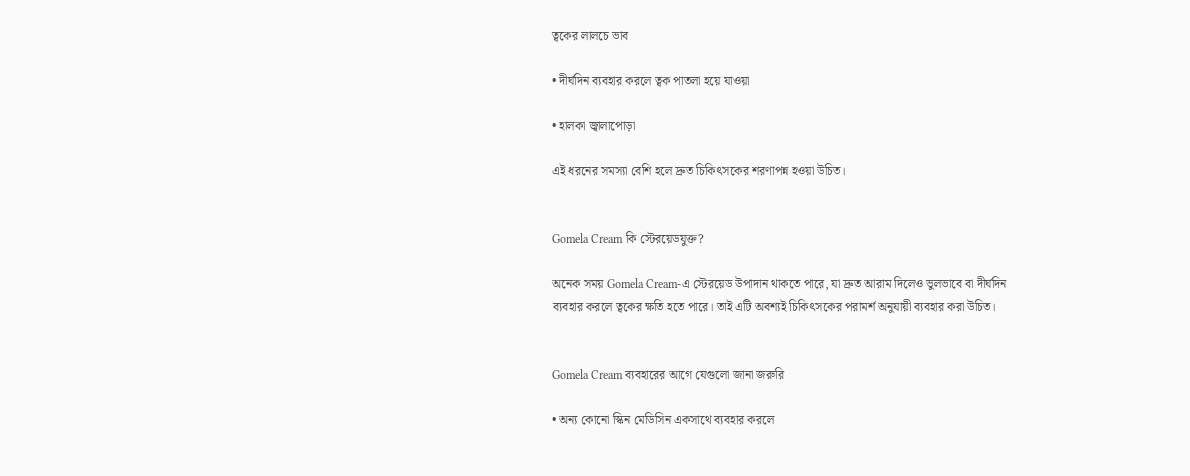ত্বকের লালচে ভাব

• দীর্ঘদিন ব্যবহার করলে ত্বক পাতলা হয়ে যাওয়া

• হালকা জ্বালাপোড়া

এই ধরনের সমস্যা বেশি হলে দ্রুত চিকিৎসকের শরণাপন্ন হওয়া উচিত।


Gomela Cream কি স্টেরয়েডযুক্ত?

অনেক সময় Gomela Cream-এ স্টেরয়েড উপাদান থাকতে পারে, যা দ্রুত আরাম দিলেও ভুলভাবে বা দীর্ঘদিন ব্যবহার করলে ত্বকের ক্ষতি হতে পারে। তাই এটি অবশ্যই চিকিৎসকের পরামর্শ অনুযায়ী ব্যবহার করা উচিত।


Gomela Cream ব্যবহারের আগে যেগুলো জানা জরুরি

• অন্য কোনো স্কিন মেডিসিন একসাথে ব্যবহার করলে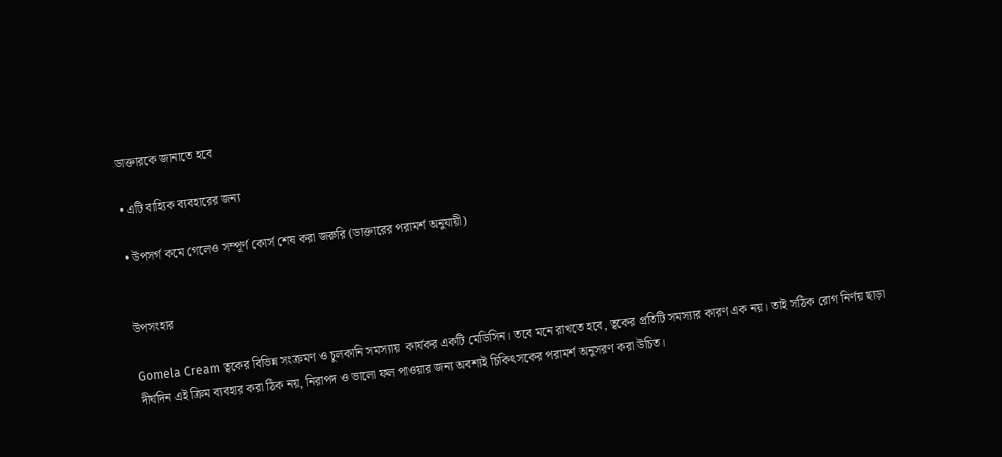ডাক্তারকে জানাতে হবে

• এটি বাহ্যিক ব্যবহারের জন্য

• উপসর্গ কমে গেলেও সম্পূর্ণ কোর্স শেষ করা জরুরি (ডাক্তারের পরামর্শ অনুযায়ী)


উপসংহার

Gomela Cream ত্বকের বিভিন্ন সংক্রমণ ও চুলকানি সমস্যায়  কার্যকর একটি মেডিসিন। তবে মনে রাখতে হবে, ত্বকের প্রতিটি সমস্যার কারণ এক নয়। তাই সঠিক রোগ নির্ণয় ছাড়া দীর্ঘদিন এই ক্রিম ব্যবহার করা ঠিক নয়, নিরাপদ ও ভালো ফল পাওয়ার জন্য অবশ্যই চিকিৎসকের পরামর্শ অনুসরণ করা উচিত।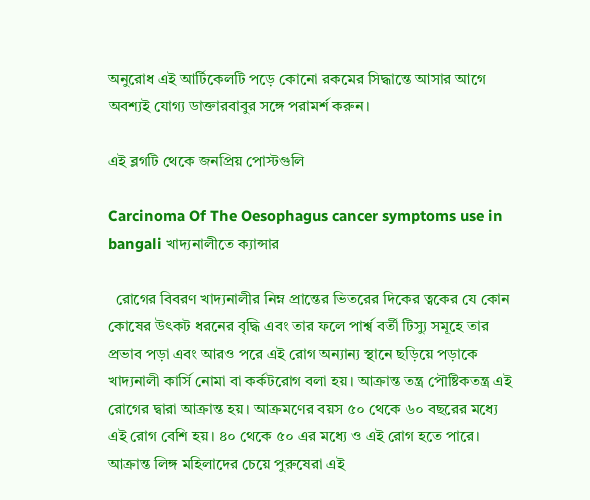অনুরোধ এই আর্টিকেলটি পড়ে কোনো রকমের সিদ্ধান্তে আসার আগে অবশ্যই যোগ্য ডাক্তারবাবুর সঙ্গে পরামর্শ করুন।

এই ব্লগটি থেকে জনপ্রিয় পোস্টগুলি

Carcinoma Of The Oesophagus cancer symptoms use in bangali খাদ্যনালীতে ক্যান্সার

  রোগের বিবরণ খাদ্যনালীর নিম্ন প্রান্তের ভিতরের দিকের ত্বকের যে কোন কোষের উৎকট ধরনের বৃদ্ধি এবং তার ফলে পার্শ্ব বর্তী টিস্যু সমূহে তার প্রভাব পড়া এবং আরও পরে এই রোগ অন্যান্য স্থানে ছড়িয়ে পড়াকে খাদ্যনালী কার্সি নোমা বা কর্কটরোগ বলা হয়। আক্রান্ত তন্ত্র পৌষ্টিকতন্ত্র এই রোগের দ্বারা আক্রান্ত হয়। আক্রমণের বয়স ৫০ থেকে ৬০ বছরের মধ্যে এই রোগ বেশি হয়। ৪০ থেকে ৫০ এর মধ্যে ও এই রোগ হতে পারে। আক্রান্ত লিঙ্গ মহিলাদের চেয়ে পুরুষেরা এই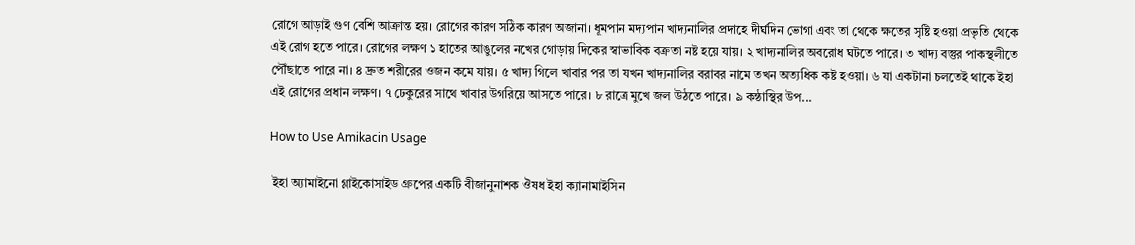রোগে আড়াই গুণ বেশি আক্রান্ত হয়। রোগের কারণ সঠিক কারণ অজানা। ধূমপান মদ্যপান খাদ্যনালির প্রদাহে দীর্ঘদিন ভোগা এবং তা থেকে ক্ষতের সৃষ্টি হওয়া প্রভৃতি থেকে এই রোগ হতে পারে। রোগের লক্ষণ ১ হাতের আঙুলের নখের গোড়ায় দিকের স্বাভাবিক বক্রতা নষ্ট হয়ে যায়। ২ খাদ্যনালির অবরোধ ঘটতে পারে। ৩ খাদ্য বস্তুর পাকস্থলীতে পৌঁছাতে পারে না। ৪ দ্রুত শরীরের ওজন কমে যায়। ৫ খাদ্য গিলে খাবার পর তা যখন খাদ্যনালির বরাবর নামে তখন অত্যধিক কষ্ট হওয়া। ৬ যা একটানা চলতেই থাকে ইহা এই রোগের প্রধান লক্ষণ। ৭ ঢেকুরের সাথে খাবার উগরিয়ে আসতে পারে। ৮ রাত্রে মুখে জল উঠতে পারে। ৯ কন্ঠাস্থির উপ...

How to Use Amikacin Usage

 ইহা অ্যামাইনো গ্লাইকোসাইড গ্ৰুপের একটি বীজানুনাশক ঔষধ ইহা ক্যানামাইসিন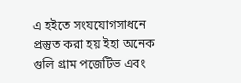এ হইতে সংযযোগসাধনে প্রস্তুত করা হয় ইহা অনেক গুলি গ্ৰাম পজেটিভ এবং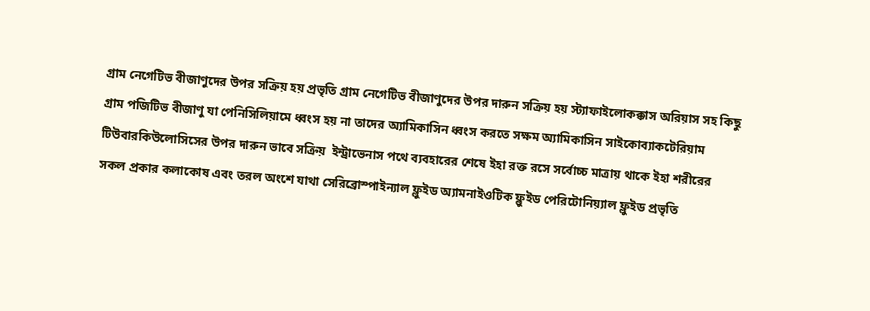গ্ৰাম নেগেটিভ বীজাণুদের উপর সক্রিয় হয় প্রভৃতি গ্ৰাম নেগেটিভ বীজাণুদের উপর দারুন সক্রিয় হয় স্ট্যাফাইলোকক্কাস অরিয়াস সহ কিছু গ্ৰাম পজিটিভ বীজাণু যা পেনিসিলিয়ামে ধ্বংস হয় না তাদের অ্যামিকাসিন ধ্বংস করতে সক্ষম অ্যামিকাসিন সাইকোব্যাকটেরিয়াম টিউবারকিউলোসিসের উপর দারুন ভাবে সক্রিয়  ইন্ট্রাভেনাস পথে ব্যবহারের শেষে ইহা রক্ত রসে সর্বোচ্চ মাত্রায় থাকে ইহা শরীরের সকল প্রকার কলাকোষ এবং তরল অংশে যাথা সেরিব্রোস্পাইন্যাল ফ্লুইড অ্যামনাইওটিক ফ্লুইড পেরিটোনিয়্যাল ফ্লুইড প্রভৃতি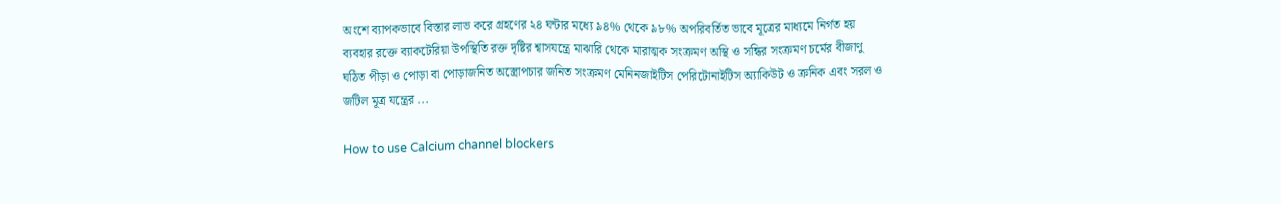অংশে ব্যাপকভাবে বিস্তার লাভ করে গ্রহণের ২৪ ঘন্টার মধ্যে ৯৪% থেকে ৯৮% অপরিবর্তিত ভাবে মূত্রের মাধ্যমে নির্গত হয়  ব্যবহার রক্তে ব্যাকটেরিয়া উপস্থিতি রক্ত দৃষ্টির শ্বাসযন্ত্রে মাঝারি থেকে মারাত্মক সংক্রমণ অস্থি ও সন্ধির সংক্রমণ চর্মের বীজাণু ঘঠিত পীড়া ও পোড়া বা পোড়াজনিত অস্ত্রোপচার জনিত সংক্রমণ মেনিনজাইটিস পেরিটোনাইটিস অ্যাকিউট ও ক্রনিক এবং সরল ও জটিল মূত্র যন্ত্রের ...

How to use Calcium channel blockers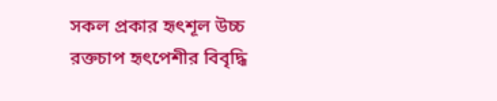সকল প্রকার হৃৎশূল উচ্চ রক্তচাপ হৃৎপেশীর বিবৃদ্ধি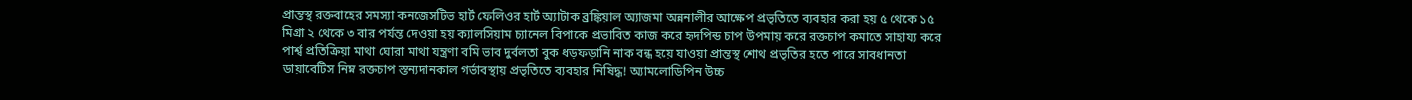প্রান্তস্থ রক্তবাহের সমস্যা কনজেসটিভ হার্ট ফেলিওর হার্ট অ্যাটাক ব্রঙ্কিয়াল অ্যাজমা অন্ননালীর আক্ষেপ প্রভৃতিতে ব্যবহার করা হয় ৫ থেকে ১৫ মিগ্ৰা ২ থেকে ৩ বার পর্যন্ত দেওয়া হয় ক্যালসিয়াম চ্যানেল বিপাকে প্রভাবিত কাজ করে হৃদপিন্ড চাপ উপমায় করে রক্তচাপ কমাতে সাহায্য করে  পার্শ্ব প্রতিক্রিয়া মাথা ঘোরা মাথা যন্ত্রণা বমি ভাব দুর্বলতা বুক ধড়ফড়ানি নাক বন্ধ হয়ে যাওয়া প্রান্তস্থ শোথ প্রভৃতির হতে পারে সাবধানতা ডায়াবেটিস নিম্ন রক্তচাপ স্তন্যদানকাল গর্ভাবস্থায় প্রভৃতিতে ব্যবহার নিষিদ্ধ! অ্যামলোডিপিন উচ্চ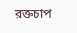রক্তচাপ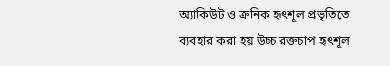অ্যাকিউট ও ক্রনিক হৃৎশূল প্রভৃতিতে ব্যবহার করা হয় উচ্চ রক্তচাপ হৃৎশূল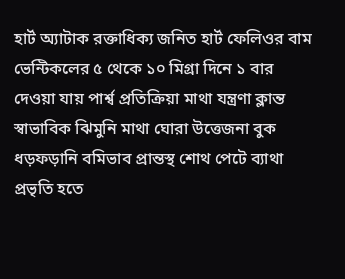হার্ট অ্যাটাক রক্তাধিক্য জনিত হার্ট ফেলিওর বাম ভেন্টিকলের ৫ থেকে ১০ মিগ্ৰা দিনে ১ বার দেওয়া যায় পার্শ্ব প্রতিক্রিয়া মাথা যন্ত্রণা ক্লান্ত স্বাভাবিক ঝিমুনি মাথা ঘোরা উত্তেজনা বুক ধড়ফড়ানি বমিভাব প্রান্তস্থ শোথ পেটে ব্যাথা প্রভৃতি হতে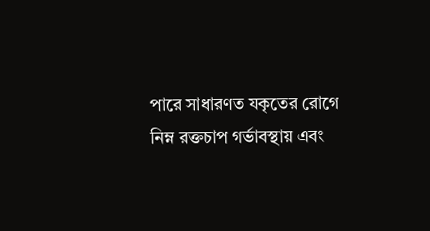পারে সাধারণত যকৃতের রোগে নিম্ন রক্তচাপ গর্ভাবস্থায় এবং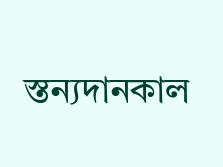স্তন্যদানকাল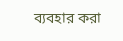ব্যবহার করা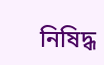নিষিদ্ধ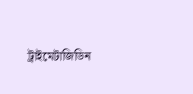ট্রাইমেটাজিডিন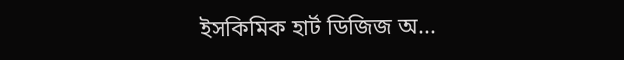ইসকিমিক হার্ট ডিজিজ অ...